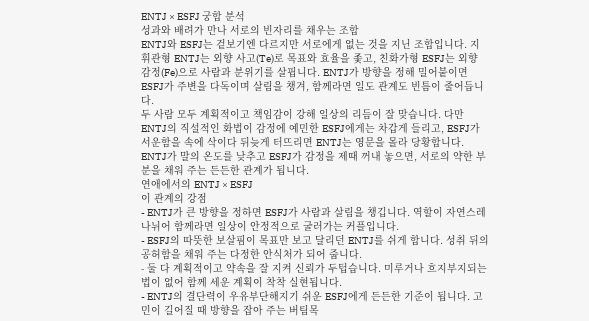ENTJ × ESFJ 궁합 분석
성과와 배려가 만나 서로의 빈자리를 채우는 조합
ENTJ와 ESFJ는 겉보기엔 다르지만 서로에게 없는 것을 지닌 조합입니다. 지휘관형 ENTJ는 외향 사고(Te)로 목표와 효율을 좇고, 친화가형 ESFJ는 외향 감정(Fe)으로 사람과 분위기를 살핍니다. ENTJ가 방향을 정해 밀어붙이면 ESFJ가 주변을 다독이며 살림을 챙겨, 함께라면 일도 관계도 빈틈이 줄어듭니다.
두 사람 모두 계획적이고 책임감이 강해 일상의 리듬이 잘 맞습니다. 다만 ENTJ의 직설적인 화법이 감정에 예민한 ESFJ에게는 차갑게 들리고, ESFJ가 서운함을 속에 삭이다 뒤늦게 터뜨리면 ENTJ는 영문을 몰라 당황합니다. ENTJ가 말의 온도를 낮추고 ESFJ가 감정을 제때 꺼내 놓으면, 서로의 약한 부분을 채워 주는 든든한 관계가 됩니다.
연애에서의 ENTJ × ESFJ
이 관계의 강점
- ENTJ가 큰 방향을 정하면 ESFJ가 사람과 살림을 챙깁니다. 역할이 자연스레 나뉘어 함께라면 일상이 안정적으로 굴러가는 커플입니다.
- ESFJ의 따뜻한 보살핌이 목표만 보고 달리던 ENTJ를 쉬게 합니다. 성취 뒤의 공허함을 채워 주는 다정한 안식처가 되어 줍니다.
- 둘 다 계획적이고 약속을 잘 지켜 신뢰가 두텁습니다. 미루거나 흐지부지되는 법이 없어 함께 세운 계획이 착착 실현됩니다.
- ENTJ의 결단력이 우유부단해지기 쉬운 ESFJ에게 든든한 기준이 됩니다. 고민이 길어질 때 방향을 잡아 주는 버팀목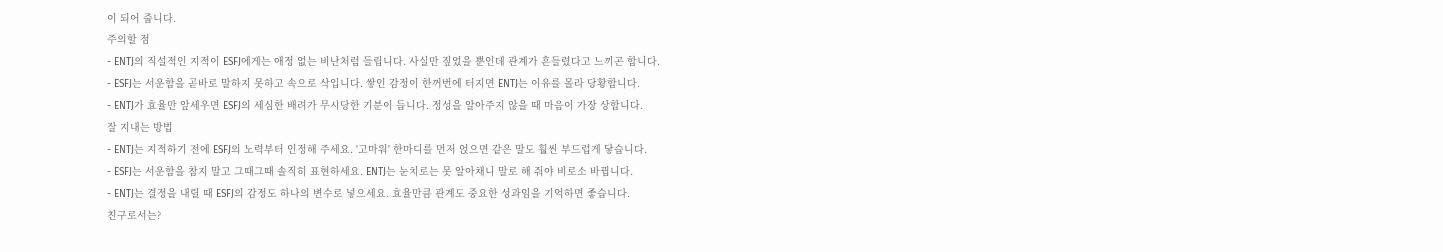이 되어 줍니다.
주의할 점
- ENTJ의 직설적인 지적이 ESFJ에게는 애정 없는 비난처럼 들립니다. 사실만 짚었을 뿐인데 관계가 흔들렸다고 느끼곤 합니다.
- ESFJ는 서운함을 곧바로 말하지 못하고 속으로 삭입니다. 쌓인 감정이 한꺼번에 터지면 ENTJ는 이유를 몰라 당황합니다.
- ENTJ가 효율만 앞세우면 ESFJ의 세심한 배려가 무시당한 기분이 듭니다. 정성을 알아주지 않을 때 마음이 가장 상합니다.
잘 지내는 방법
- ENTJ는 지적하기 전에 ESFJ의 노력부터 인정해 주세요. '고마워' 한마디를 먼저 얹으면 같은 말도 훨씬 부드럽게 닿습니다.
- ESFJ는 서운함을 참지 말고 그때그때 솔직히 표현하세요. ENTJ는 눈치로는 못 알아채니 말로 해 줘야 비로소 바뀝니다.
- ENTJ는 결정을 내릴 때 ESFJ의 감정도 하나의 변수로 넣으세요. 효율만큼 관계도 중요한 성과임을 기억하면 좋습니다.
친구로서는?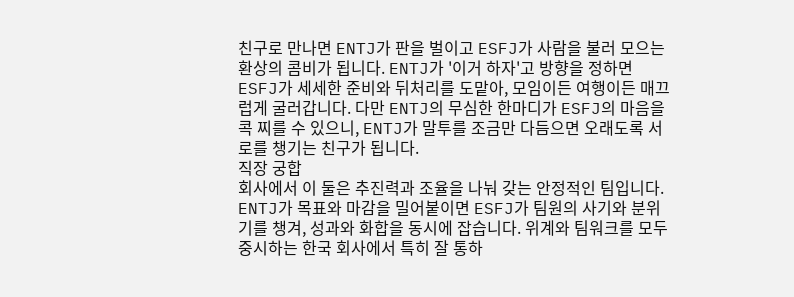친구로 만나면 ENTJ가 판을 벌이고 ESFJ가 사람을 불러 모으는 환상의 콤비가 됩니다. ENTJ가 '이거 하자'고 방향을 정하면 ESFJ가 세세한 준비와 뒤처리를 도맡아, 모임이든 여행이든 매끄럽게 굴러갑니다. 다만 ENTJ의 무심한 한마디가 ESFJ의 마음을 콕 찌를 수 있으니, ENTJ가 말투를 조금만 다듬으면 오래도록 서로를 챙기는 친구가 됩니다.
직장 궁합
회사에서 이 둘은 추진력과 조율을 나눠 갖는 안정적인 팀입니다. ENTJ가 목표와 마감을 밀어붙이면 ESFJ가 팀원의 사기와 분위기를 챙겨, 성과와 화합을 동시에 잡습니다. 위계와 팀워크를 모두 중시하는 한국 회사에서 특히 잘 통하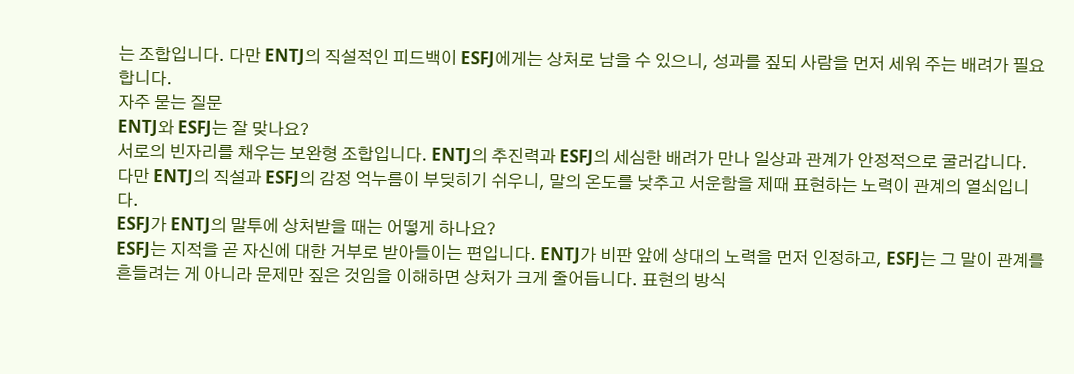는 조합입니다. 다만 ENTJ의 직설적인 피드백이 ESFJ에게는 상처로 남을 수 있으니, 성과를 짚되 사람을 먼저 세워 주는 배려가 필요합니다.
자주 묻는 질문
ENTJ와 ESFJ는 잘 맞나요?
서로의 빈자리를 채우는 보완형 조합입니다. ENTJ의 추진력과 ESFJ의 세심한 배려가 만나 일상과 관계가 안정적으로 굴러갑니다. 다만 ENTJ의 직설과 ESFJ의 감정 억누름이 부딪히기 쉬우니, 말의 온도를 낮추고 서운함을 제때 표현하는 노력이 관계의 열쇠입니다.
ESFJ가 ENTJ의 말투에 상처받을 때는 어떻게 하나요?
ESFJ는 지적을 곧 자신에 대한 거부로 받아들이는 편입니다. ENTJ가 비판 앞에 상대의 노력을 먼저 인정하고, ESFJ는 그 말이 관계를 흔들려는 게 아니라 문제만 짚은 것임을 이해하면 상처가 크게 줄어듭니다. 표현의 방식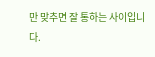만 맞추면 잘 통하는 사이입니다.